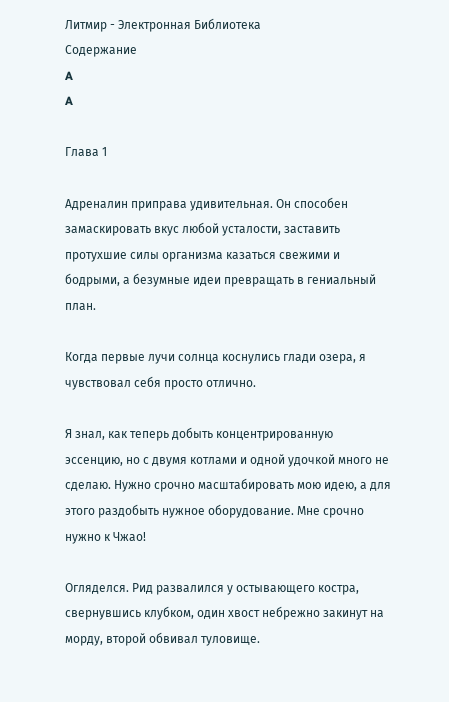Литмир - Электронная Библиотека
Содержание
A
A

Глава 1

Адреналин приправа удивительная. Он способен замаскировать вкус любой усталости, заставить протухшие силы организма казаться свежими и бодрыми, а безумные идеи превращать в гениальный план.

Когда первые лучи солнца коснулись глади озера, я чувствовал себя просто отлично.

Я знал, как теперь добыть концентрированную эссенцию, но с двумя котлами и одной удочкой много не сделаю. Нужно срочно масштабировать мою идею, а для этого раздобыть нужное оборудование. Мне срочно нужно к Чжао!

Огляделся. Рид развалился у остывающего костра, свернувшись клубком, один хвост небрежно закинут на морду, второй обвивал туловище.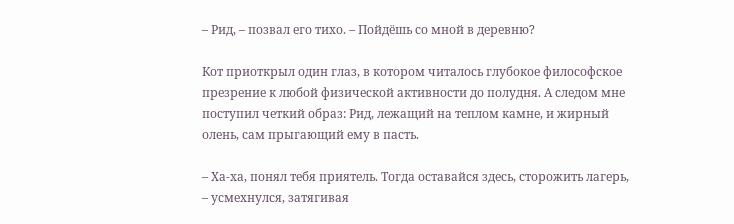– Рид, – позвал его тихо. – Пойдёшь со мной в деревню?

Кот приоткрыл один глаз, в котором читалось глубокое философское презрение к любой физической активности до полудня. А следом мне поступил четкий образ: Рид, лежащий на теплом камне, и жирный олень, сам прыгающий ему в пасть.

– Ха‑ха, понял тебя приятель. Тогда оставайся здесь, сторожить лагерь, – усмехнулся, затягивая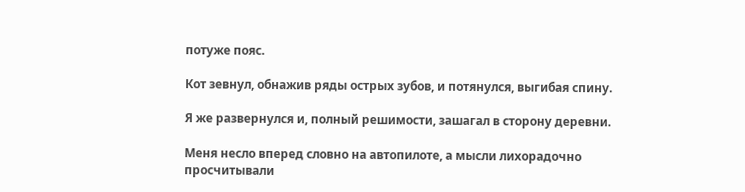потуже пояс.

Кот зевнул, обнажив ряды острых зубов, и потянулся, выгибая спину.

Я же развернулся и, полный решимости, зашагал в сторону деревни.

Меня несло вперед словно на автопилоте, а мысли лихорадочно просчитывали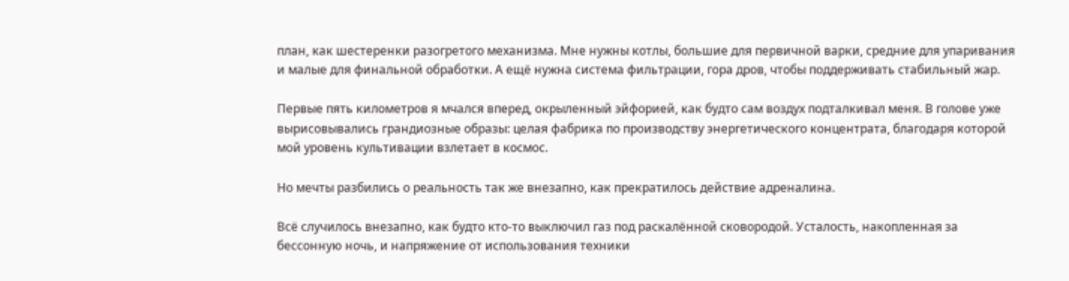план, как шестеренки разогретого механизма. Мне нужны котлы, большие для первичной варки, средние для упаривания и малые для финальной обработки. А ещё нужна система фильтрации, гора дров, чтобы поддерживать стабильный жар.

Первые пять километров я мчался вперед, окрыленный эйфорией, как будто сам воздух подталкивал меня. В голове уже вырисовывались грандиозные образы: целая фабрика по производству энергетического концентрата, благодаря которой мой уровень культивации взлетает в космос.

Но мечты разбились о реальность так же внезапно, как прекратилось действие адреналина.

Всё случилось внезапно, как будто кто‑то выключил газ под раскалённой сковородой. Усталость, накопленная за бессонную ночь, и напряжение от использования техники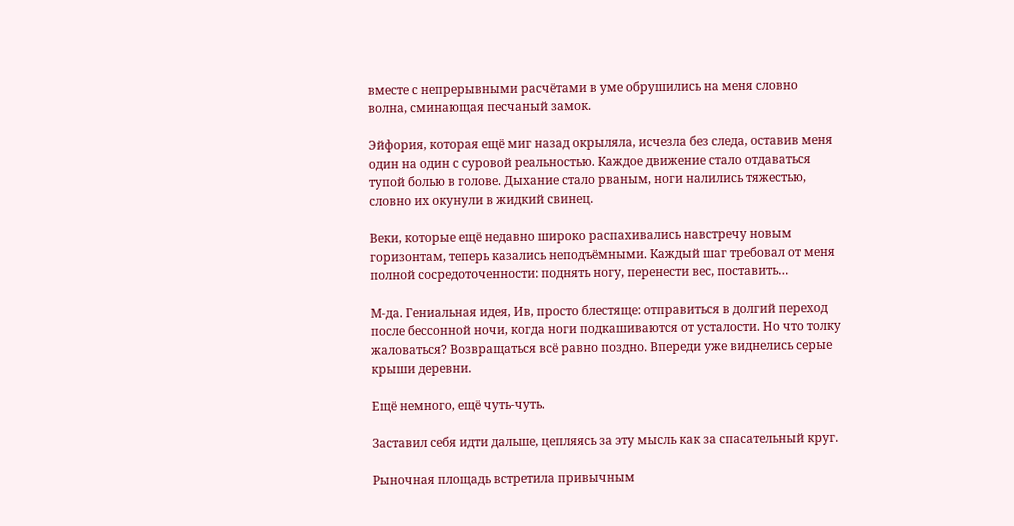вместе с непрерывными расчётами в уме обрушились на меня словно волна, сминающая песчаный замок.

Эйфория, которая ещё миг назад окрыляла, исчезла без следа, оставив меня один на один с суровой реальностью. Каждое движение стало отдаваться тупой болью в голове. Дыхание стало рваным, ноги налились тяжестью, словно их окунули в жидкий свинец.

Веки, которые ещё недавно широко распахивались навстречу новым горизонтам, теперь казались неподъёмными. Каждый шаг требовал от меня полной сосредоточенности: поднять ногу, перенести вес, поставить…

М‑да. Гениальная идея, Ив, просто блестяще: отправиться в долгий переход после бессонной ночи, когда ноги подкашиваются от усталости. Но что толку жаловаться? Возвращаться всё равно поздно. Впереди уже виднелись серые крыши деревни.

Ещё немного, ещё чуть‑чуть.

Заставил себя идти дальше, цепляясь за эту мысль как за спасательный круг.

Рыночная площадь встретила привычным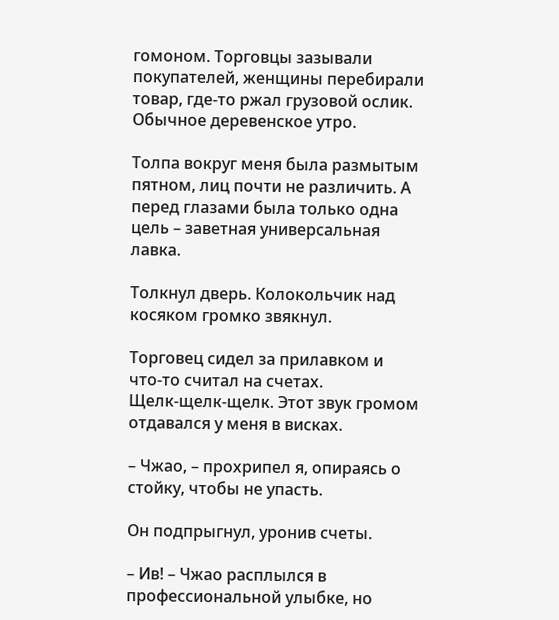гомоном. Торговцы зазывали покупателей, женщины перебирали товар, где‑то ржал грузовой ослик. Обычное деревенское утро.

Толпа вокруг меня была размытым пятном, лиц почти не различить. А перед глазами была только одна цель – заветная универсальная лавка.

Толкнул дверь. Колокольчик над косяком громко звякнул.

Торговец сидел за прилавком и что‑то считал на счетах. Щелк‑щелк‑щелк. Этот звук громом отдавался у меня в висках.

– Чжао, – прохрипел я, опираясь о стойку, чтобы не упасть.

Он подпрыгнул, уронив счеты.

– Ив! – Чжао расплылся в профессиональной улыбке, но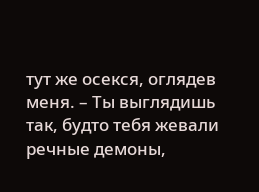тут же осекся, оглядев меня. – Ты выглядишь так, будто тебя жевали речные демоны,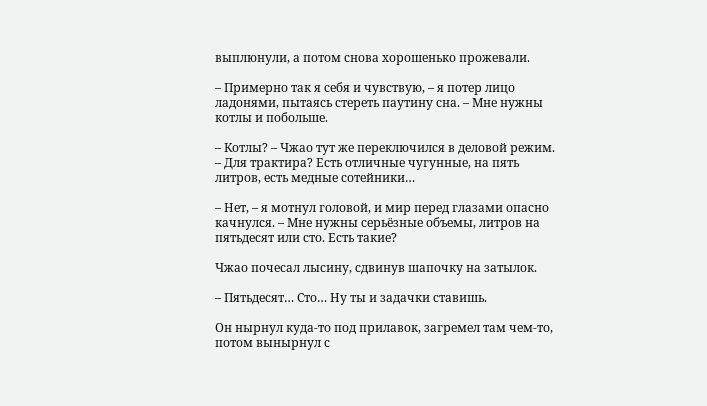выплюнули, а потом снова хорошенько прожевали.

– Примерно так я себя и чувствую, – я потер лицо ладонями, пытаясь стереть паутину сна. – Мне нужны котлы и побольше.

– Котлы? – Чжао тут же переключился в деловой режим. – Для трактира? Есть отличные чугунные, на пять литров, есть медные сотейники…

– Нет, – я мотнул головой, и мир перед глазами опасно качнулся. – Мне нужны серьёзные объемы, литров на пятьдесят или сто. Есть такие?

Чжао почесал лысину, сдвинув шапочку на затылок.

– Пятьдесят… Сто… Ну ты и задачки ставишь.

Он нырнул куда‑то под прилавок, загремел там чем‑то, потом вынырнул с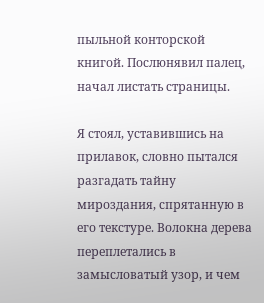пыльной конторской книгой. Послюнявил палец, начал листать страницы.

Я стоял, уставившись на прилавок, словно пытался разгадать тайну мироздания, спрятанную в его текстуре. Волокна дерева переплетались в замысловатый узор, и чем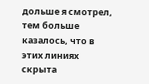дольше я смотрел, тем больше казалось, что в этих линиях скрыта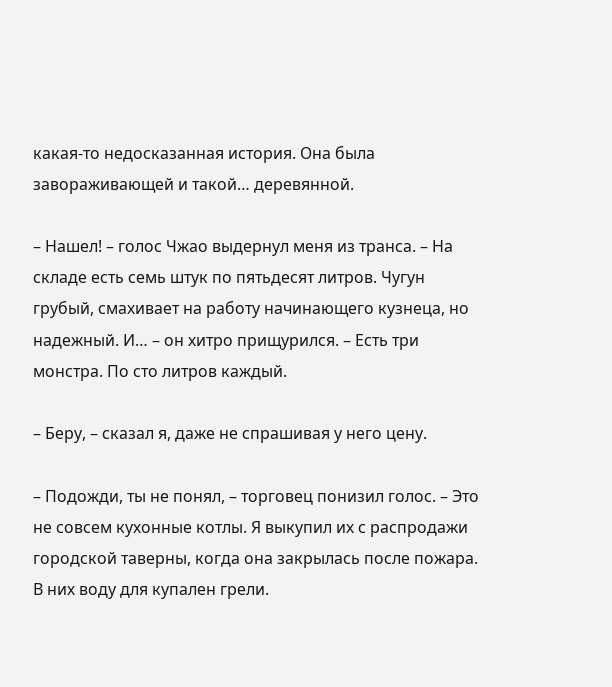какая‑то недосказанная история. Она была завораживающей и такой… деревянной.

– Нашел! – голос Чжао выдернул меня из транса. – На складе есть семь штук по пятьдесят литров. Чугун грубый, смахивает на работу начинающего кузнеца, но надежный. И… – он хитро прищурился. – Есть три монстра. По сто литров каждый.

– Беру, – сказал я, даже не спрашивая у него цену.

– Подожди, ты не понял, – торговец понизил голос. – Это не совсем кухонные котлы. Я выкупил их с распродажи городской таверны, когда она закрылась после пожара. В них воду для купален грели.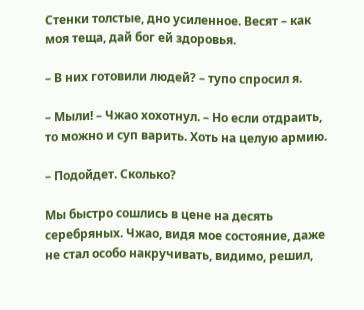Стенки толстые, дно усиленное. Весят – как моя теща, дай бог ей здоровья.

– В них готовили людей? – тупо спросил я.

– Мыли! – Чжао хохотнул. – Но если отдраить, то можно и суп варить. Хоть на целую армию.

– Подойдет. Сколько?

Мы быстро сошлись в цене на десять серебряных. Чжао, видя мое состояние, даже не стал особо накручивать, видимо, решил,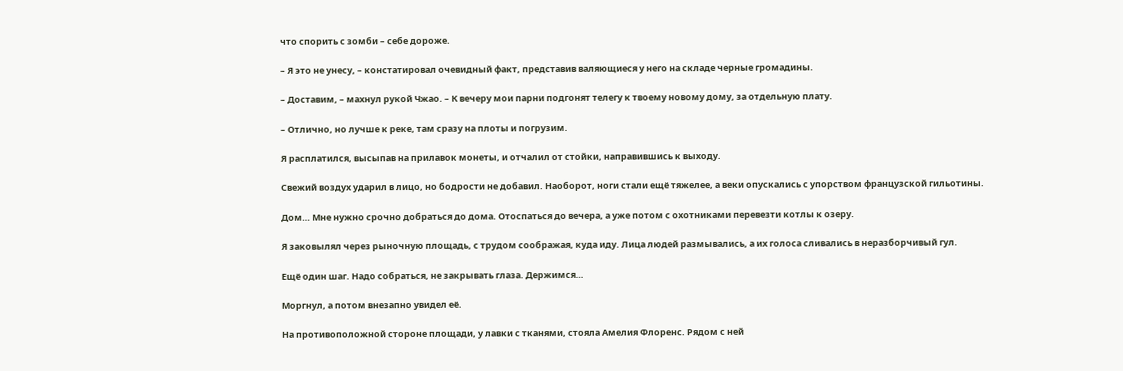что спорить с зомби – себе дороже.

– Я это не унесу, – констатировал очевидный факт, представив валяющиеся у него на складе черные громадины.

– Доставим, – махнул рукой Чжао. – К вечеру мои парни подгонят телегу к твоему новому дому, за отдельную плату.

– Отлично, но лучше к реке, там сразу на плоты и погрузим.

Я расплатился, высыпав на прилавок монеты, и отчалил от стойки, направившись к выходу.

Свежий воздух ударил в лицо, но бодрости не добавил. Наоборот, ноги стали ещё тяжелее, а веки опускались с упорством французской гильотины.

Дом… Мне нужно срочно добраться до дома. Отоспаться до вечера, а уже потом с охотниками перевезти котлы к озеру.

Я заковылял через рыночную площадь, с трудом соображая, куда иду. Лица людей размывались, а их голоса сливались в неразборчивый гул.

Ещё один шаг. Надо собраться, не закрывать глаза. Держимся…

Моргнул, а потом внезапно увидел её.

На противоположной стороне площади, у лавки с тканями, стояла Амелия Флоренс. Рядом с ней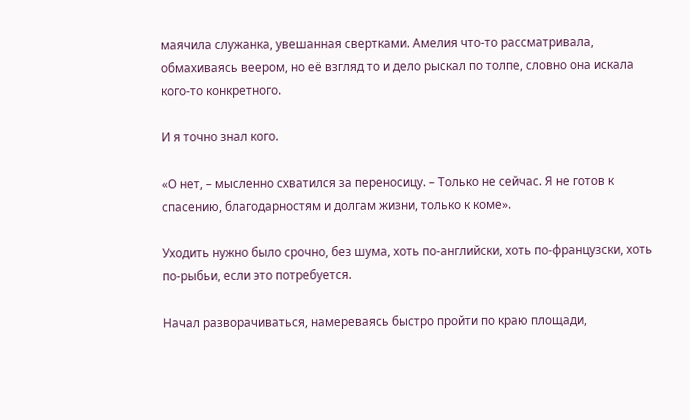маячила служанка, увешанная свертками. Амелия что‑то рассматривала, обмахиваясь веером, но её взгляд то и дело рыскал по толпе, словно она искала кого‑то конкретного.

И я точно знал кого.

«О нет, – мысленно схватился за переносицу. – Только не сейчас. Я не готов к спасению, благодарностям и долгам жизни, только к коме».

Уходить нужно было срочно, без шума, хоть по‑английски, хоть по‑французски, хоть по‑рыбьи, если это потребуется.

Начал разворачиваться, намереваясь быстро пройти по краю площади,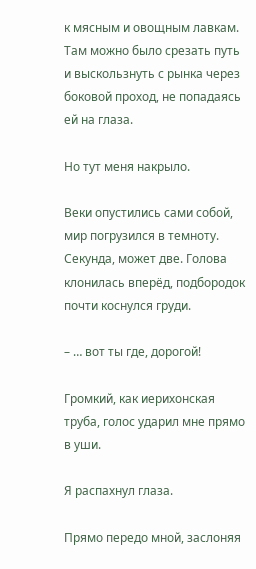к мясным и овощным лавкам. Там можно было срезать путь и выскользнуть с рынка через боковой проход, не попадаясь ей на глаза.

Но тут меня накрыло.

Веки опустились сами собой, мир погрузился в темноту. Секунда, может две. Голова клонилась вперёд, подбородок почти коснулся груди.

– … вот ты где, дорогой!

Громкий, как иерихонская труба, голос ударил мне прямо в уши.

Я распахнул глаза.

Прямо передо мной, заслоняя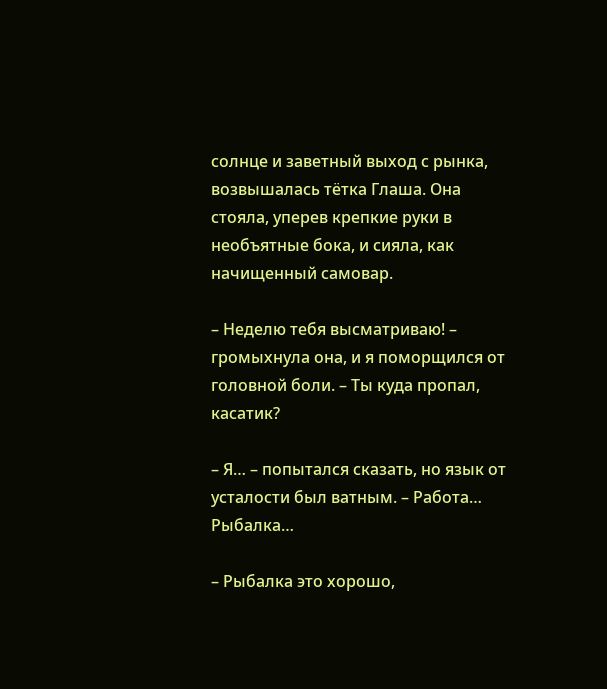солнце и заветный выход с рынка, возвышалась тётка Глаша. Она стояла, уперев крепкие руки в необъятные бока, и сияла, как начищенный самовар.

– Неделю тебя высматриваю! – громыхнула она, и я поморщился от головной боли. – Ты куда пропал, касатик?

– Я… – попытался сказать, но язык от усталости был ватным. – Работа… Рыбалка…

– Рыбалка это хорошо,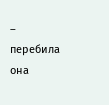– перебила она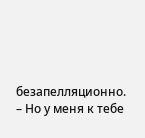безапелляционно. – Но у меня к тебе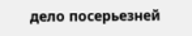дело посерьезней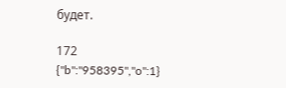будет.

172
{"b":"958395","o":1}